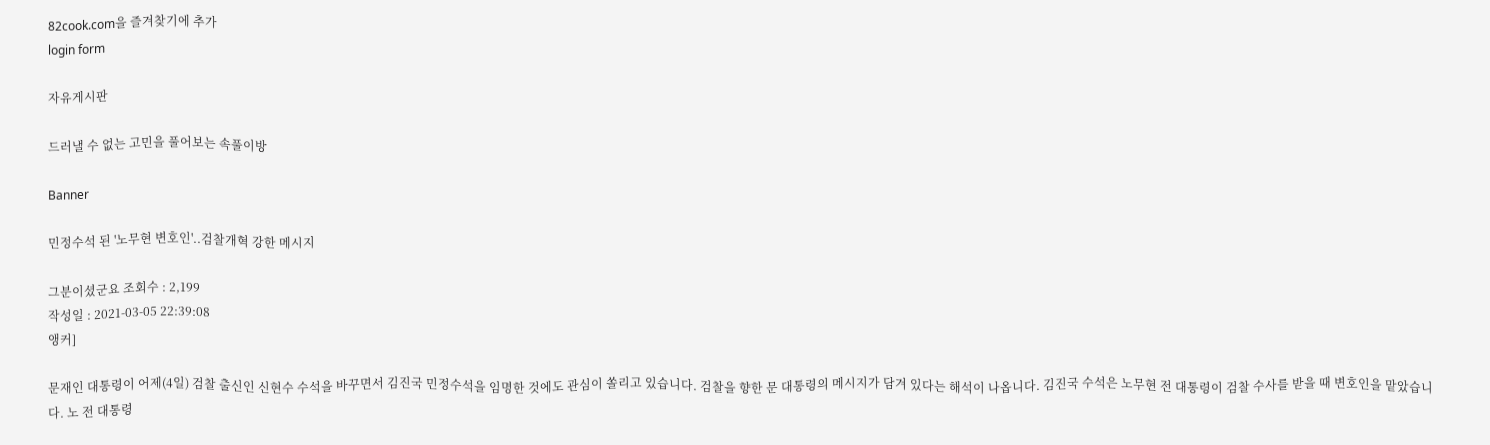82cook.com을 즐겨찾기에 추가
login form

자유게시판

드러낼 수 없는 고민을 풀어보는 속풀이방

Banner

민정수석 된 '노무현 변호인'..검찰개혁 강한 메시지

그분이셨군요 조회수 : 2,199
작성일 : 2021-03-05 22:39:08
앵커]

문재인 대통령이 어제(4일) 검찰 출신인 신현수 수석을 바꾸면서 김진국 민정수석을 임명한 것에도 관심이 쏠리고 있습니다. 검찰을 향한 문 대통령의 메시지가 담겨 있다는 해석이 나옵니다. 김진국 수석은 노무현 전 대통령이 검찰 수사를 받을 때 변호인을 맡았습니다. 노 전 대통령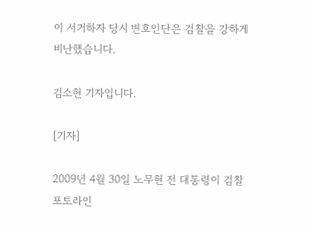이 서거하자 당시 변호인단은 검찰을 강하게 비난했습니다.

김소현 기자입니다.

[기자]

2009년 4월 30일 노무현 전 대통령이 검찰 포토라인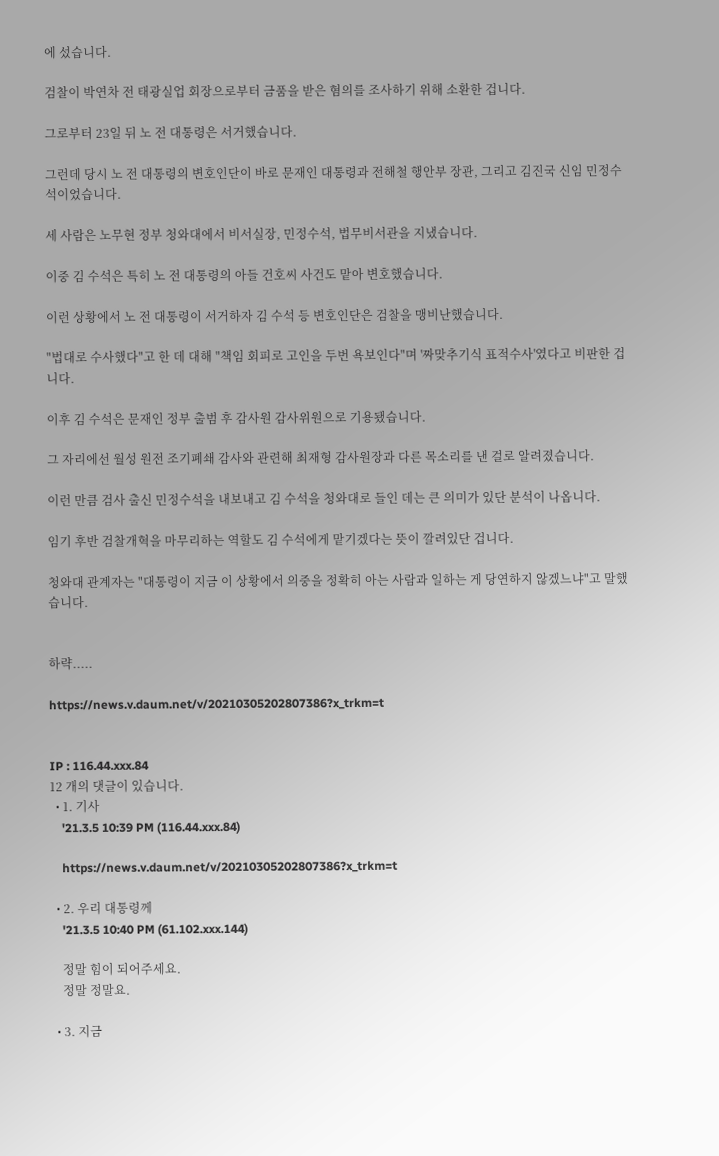에 섰습니다.

검찰이 박연차 전 태광실업 회장으로부터 금품을 받은 혐의를 조사하기 위해 소환한 겁니다.

그로부터 23일 뒤 노 전 대통령은 서거했습니다.

그런데 당시 노 전 대통령의 변호인단이 바로 문재인 대통령과 전해철 행안부 장관, 그리고 김진국 신임 민정수석이었습니다.

세 사람은 노무현 정부 청와대에서 비서실장, 민정수석, 법무비서관을 지냈습니다.

이중 김 수석은 특히 노 전 대통령의 아들 건호씨 사건도 맡아 변호했습니다.

이런 상황에서 노 전 대통령이 서거하자 김 수석 등 변호인단은 검찰을 맹비난했습니다.

"법대로 수사했다"고 한 데 대해 "책임 회피로 고인을 두번 욕보인다"며 '짜맞추기식 표적수사'였다고 비판한 겁니다.

이후 김 수석은 문재인 정부 출범 후 감사원 감사위원으로 기용됐습니다.

그 자리에선 월성 원전 조기폐쇄 감사와 관련해 최재형 감사원장과 다른 목소리를 낸 걸로 알려졌습니다.

이런 만큼 검사 출신 민정수석을 내보내고 김 수석을 청와대로 들인 데는 큰 의미가 있단 분석이 나옵니다.

임기 후반 검찰개혁을 마무리하는 역할도 김 수석에게 맡기겠다는 뜻이 깔려있단 겁니다.

청와대 관계자는 "대통령이 지금 이 상황에서 의중을 정확히 아는 사람과 일하는 게 당연하지 않겠느냐"고 말했습니다.


하략.....

https://news.v.daum.net/v/20210305202807386?x_trkm=t


IP : 116.44.xxx.84
12 개의 댓글이 있습니다.
  • 1. 기사
    '21.3.5 10:39 PM (116.44.xxx.84)

    https://news.v.daum.net/v/20210305202807386?x_trkm=t

  • 2. 우리 대통령께
    '21.3.5 10:40 PM (61.102.xxx.144)

    정말 힘이 되어주세요.
    정말 정말요.

  • 3. 지금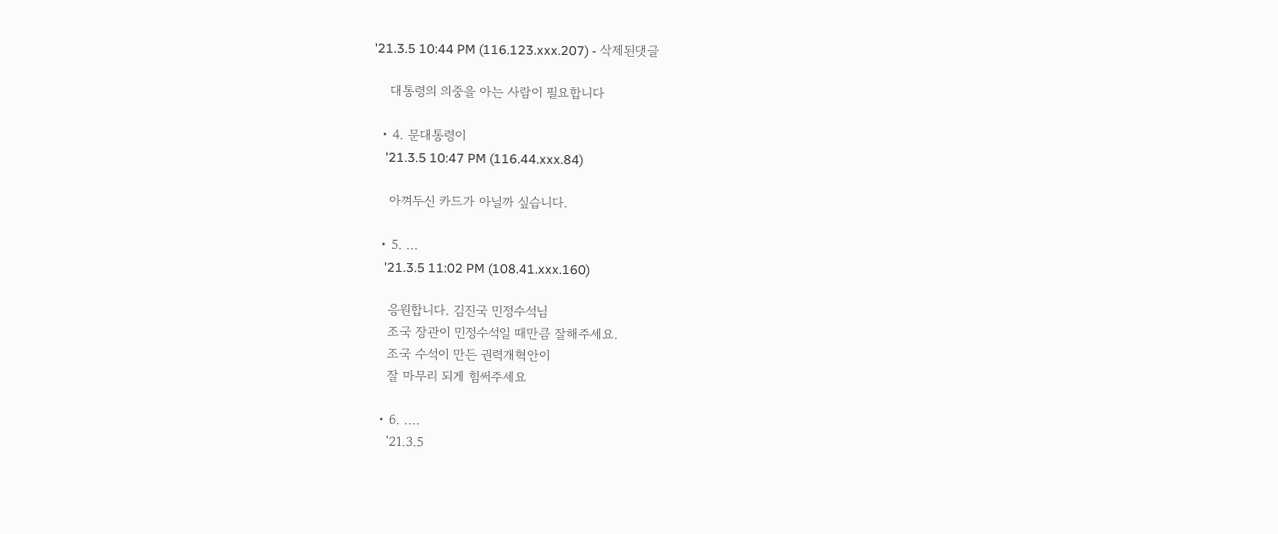'21.3.5 10:44 PM (116.123.xxx.207) - 삭제된댓글

    대통령의 의중을 아는 사람이 필요합니다

  • 4. 문대통령이
    '21.3.5 10:47 PM (116.44.xxx.84)

    아껴두신 카드가 아닐까 싶습니다.

  • 5. ...
    '21.3.5 11:02 PM (108.41.xxx.160)

    응원합니다. 김진국 민정수석님
    조국 장관이 민정수석일 때만큼 잘해주세요.
    조국 수석이 만든 권력개혁안이
    잘 마무리 되게 힘써주세요

  • 6. ....
    '21.3.5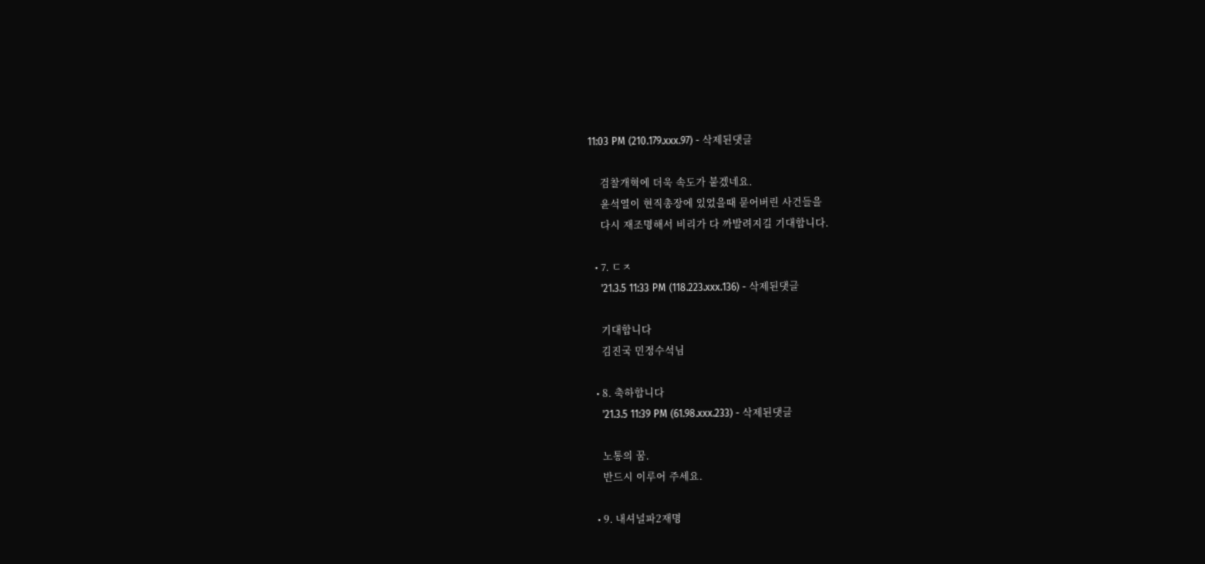11:03 PM (210.179.xxx.97) - 삭제된댓글

    검찰개혁에 더욱 속도가 붙겠네요.
    윤석열이 현직총장에 있었을때 묻어버린 사건들을
    다시 재조명해서 비리가 다 까발려지길 기대합니다.

  • 7. ㄷㅈ
    '21.3.5 11:33 PM (118.223.xxx.136) - 삭제된댓글

    기대합니다
    김진국 민정수석님

  • 8. 축하합니다
    '21.3.5 11:39 PM (61.98.xxx.233) - 삭제된댓글

    노통의 꿈.
    반드시 이루어 주세요.

  • 9. 내셔널파2재명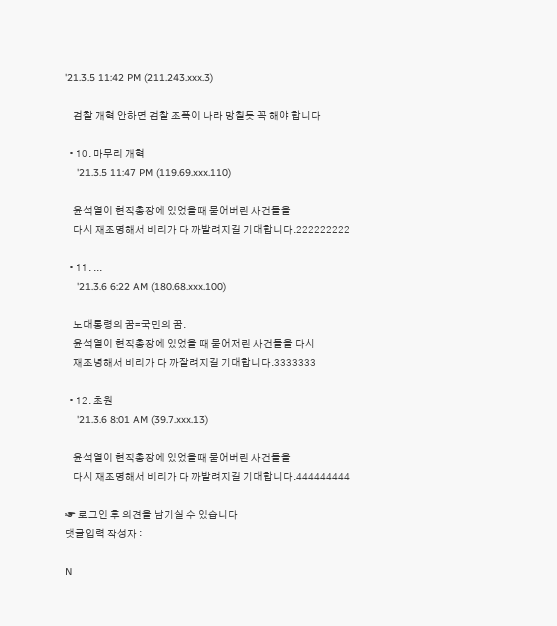'21.3.5 11:42 PM (211.243.xxx.3)

    검찰 개혁 안하면 검찰 조폭이 나라 망칠듯 꼭 해야 합니다

  • 10. 마무리 개혁
    '21.3.5 11:47 PM (119.69.xxx.110)

    윤석열이 현직총장에 있었을때 묻어버린 사건들을
    다시 재조명해서 비리가 다 까발려지길 기대합니다.222222222

  • 11. ...
    '21.3.6 6:22 AM (180.68.xxx.100)

    노대통령의 꿈=국민의 꿈.
    윤석열이 현직총장에 있었을 때 묻어저린 사건들을 다시
    재조녕해서 비리가 다 까잘려지길 기대합니다.3333333

  • 12. 초원
    '21.3.6 8:01 AM (39.7.xxx.13)

    윤석열이 현직총장에 있었을때 묻어버린 사건들을
    다시 재조명해서 비리가 다 까발려지길 기대합니다.444444444

☞ 로그인 후 의견을 남기실 수 있습니다
댓글입력 작성자 :

N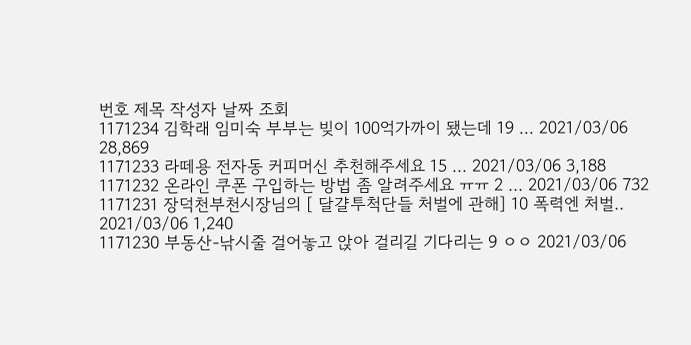번호 제목 작성자 날짜 조회
1171234 김학래 임미숙 부부는 빚이 100억가까이 됐는데 19 ... 2021/03/06 28,869
1171233 라떼용 전자동 커피머신 추천해주세요 15 ... 2021/03/06 3,188
1171232 온라인 쿠폰 구입하는 방법 좀 알려주세요 ㅠㅠ 2 ... 2021/03/06 732
1171231 장덕천부천시장님의 [ 달걀투척단들 처벌에 관해] 10 폭력엔 처벌.. 2021/03/06 1,240
1171230 부동산-낚시줄 걸어놓고 앉아 걸리길 기다리는 9 ㅇㅇ 2021/03/06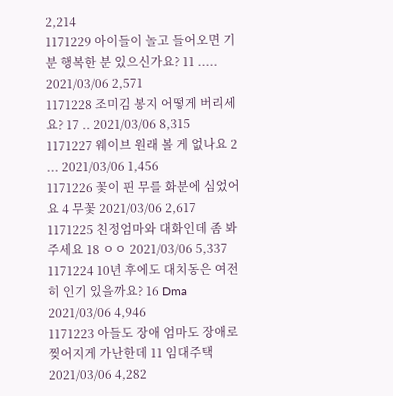2,214
1171229 아이들이 놀고 들어오면 기분 행복한 분 있으신가요? 11 ..... 2021/03/06 2,571
1171228 조미김 봉지 어떻게 버리세요? 17 .. 2021/03/06 8,315
1171227 웨이브 원래 볼 게 없나요 2 ... 2021/03/06 1,456
1171226 꽃이 핀 무를 화분에 심었어요 4 무꽃 2021/03/06 2,617
1171225 친정엄마와 대화인데 좀 봐주세요 18 ㅇㅇ 2021/03/06 5,337
1171224 10년 후에도 대치동은 여전히 인기 있을까요? 16 Dma 2021/03/06 4,946
1171223 아들도 장애 엄마도 장애로 찢어지게 가난한데 11 임대주택 2021/03/06 4,282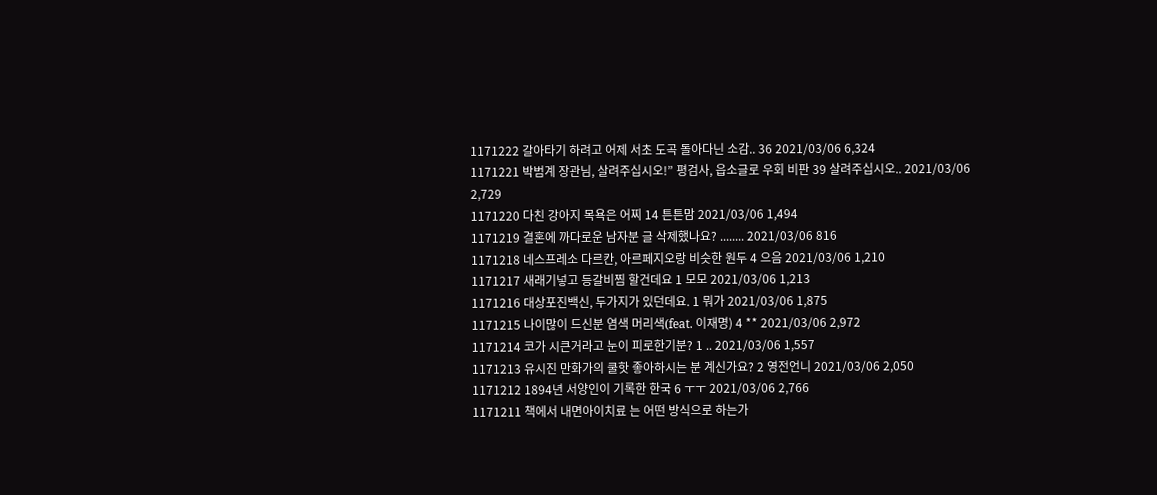1171222 갈아타기 하려고 어제 서초 도곡 돌아다닌 소감.. 36 2021/03/06 6,324
1171221 박범계 장관님, 살려주십시오!” 평검사, 읍소글로 우회 비판 39 살려주십시오.. 2021/03/06 2,729
1171220 다친 강아지 목욕은 어찌 14 튼튼맘 2021/03/06 1,494
1171219 결혼에 까다로운 남자분 글 삭제했나요? ........ 2021/03/06 816
1171218 네스프레소 다르칸, 아르페지오랑 비슷한 원두 4 으음 2021/03/06 1,210
1171217 새래기넣고 등갈비찜 할건데요 1 모모 2021/03/06 1,213
1171216 대상포진백신, 두가지가 있던데요. 1 뭐가 2021/03/06 1,875
1171215 나이많이 드신분 염색 머리색(feat. 이재명) 4 ** 2021/03/06 2,972
1171214 코가 시큰거라고 눈이 피로한기분? 1 .. 2021/03/06 1,557
1171213 유시진 만화가의 쿨핫 좋아하시는 분 계신가요? 2 영전언니 2021/03/06 2,050
1171212 1894년 서양인이 기록한 한국 6 ㅜㅜ 2021/03/06 2,766
1171211 책에서 내면아이치료 는 어떤 방식으로 하는가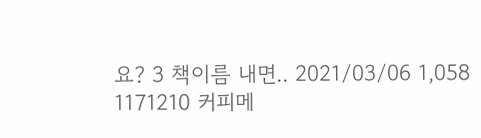요? 3 책이름 내면.. 2021/03/06 1,058
1171210 커피메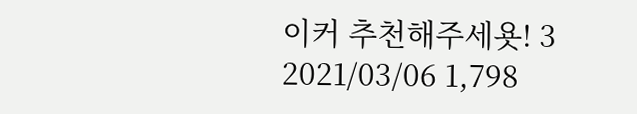이커 추천해주세욧! 3 2021/03/06 1,798